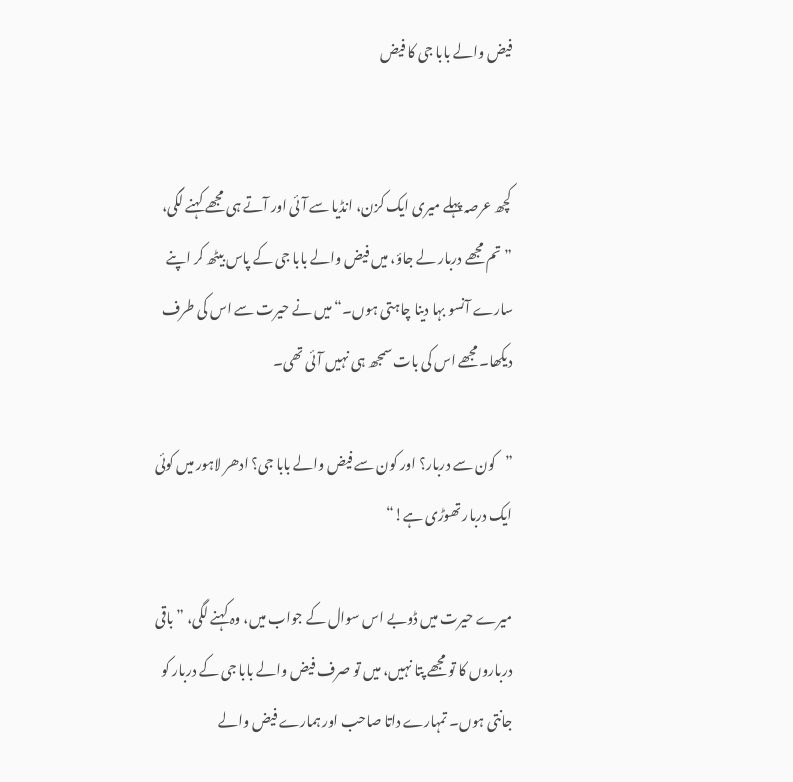فیض والے بابا جی کا فیض


کچھ عرصہ پہلے میری ایک کزن، انڈیا سے آئی اور آتے ہی مجھے کہنے لگی، ”تم مجھے دربار لے جاؤ، میں فیض والے بابا جی کے پاس بیٹھ کر اپنے سارے آنسو بہا دینا چاہتی ہوں۔“ میں نے حیرت سے اس کی طرف دیکھا۔ مجھے اس کی بات سمجھ ہی نہیں آئی تھی۔

”کون سے دربار؟ اور کون سے فیض والے بابا جی؟ ادھر لاہور میں کوئی ایک دربار تھوڑی ہے!“

میرے حیرت میں ڈوبے اس سوال کے جواب میں، وہ کہنے لگی، ”باقی درباروں کا تو مجھے پتا نہیں، میں تو صرف فیض والے بابا جی کے دربار کو جانتی ہوں۔ تمہارے داتا صاحب اور ہمارے فیض والے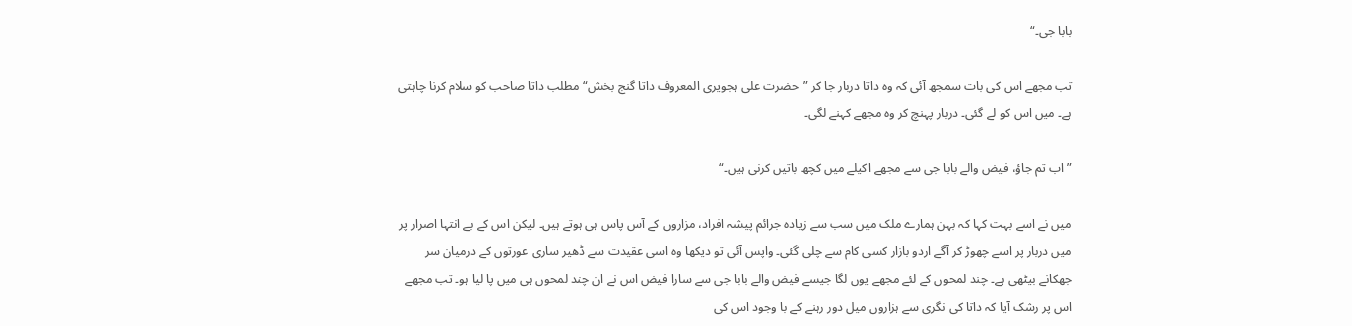بابا جی۔“

تب مجھے اس کی بات سمجھ آئی کہ وہ داتا دربار جا کر ”حضرت علی ہجویری المعروف داتا گنج بخش“ مطلب داتا صاحب کو سلام کرنا چاہتی ہے۔ میں اس کو لے گئی۔ دربار پہنچ کر وہ مجھے کہنے لگی۔

”اب تم جاؤ، فیض والے بابا جی سے مجھے اکیلے میں کچھ باتیں کرنی ہیں۔“

میں نے اسے بہت کہا کہ بہن ہمارے ملک میں سب سے زیادہ جرائم پیشہ افراد، مزاروں کے آس پاس ہی ہوتے ہیں۔ لیکن اس کے بے انتہا اصرار پر میں دربار پر اسے چھوڑ کر آگے اردو بازار کسی کام سے چلی گئی۔ واپس آئی تو دیکھا وہ اسی عقیدت سے ڈھیر ساری عورتوں کے درمیان سر جھکانے بیٹھی ہے۔ چند لمحوں کے لئے مجھے یوں لگا جیسے فیض والے بابا جی سے سارا فیض اس نے ان چند لمحوں ہی میں پا لیا ہو۔ تب مجھے اس پر رشک آیا کہ داتا کی نگری سے ہزاروں میل دور رہنے کے با وجود اس کی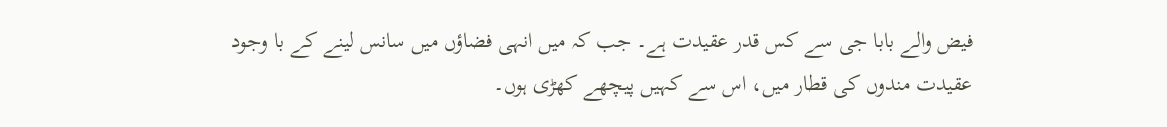فیض والے بابا جی سے کس قدر عقیدت ہے۔ جب کہ میں انہی فضاؤں میں سانس لینے کے با وجود عقیدت مندوں کی قطار میں، اس سے کہیں پیچھے کھڑی ہوں۔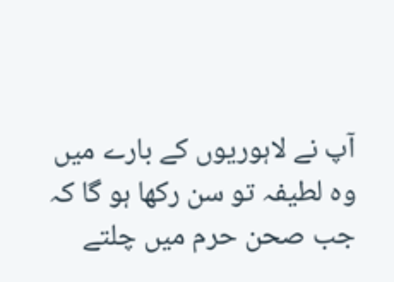آپ نے لاہوریوں کے بارے میں وہ لطیفہ تو سن رکھا ہو گا کہ جب صحن حرم میں چلتے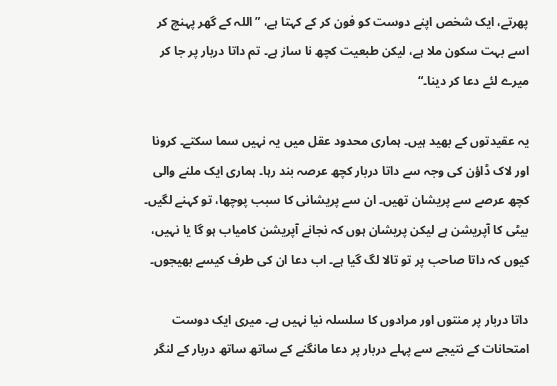پھرتے، ایک شخص اپنے دوست کو فون کر کے کہتا ہے، ”اللہ کے گھر پہنچ کر اسے بہت سکون ملا ہے، لیکن طبعیت کچھ نا ساز ہے۔ تم داتا دربار پر جا کر میرے لئے دعا کر دینا۔“

یہ عقیدتوں کے بھید ہیں۔ ہماری محدود عقل میں یہ نہیں سما سکتے۔ کرونا اور لاک ڈاؤن کی وجہ سے داتا دربار کچھ عرصہ بند رہا۔ ہماری ایک ملنے والی کچھ عرصے سے پریشان تھیں۔ ان سے پریشانی کا سبب پوچھا، تو کہنے لگیں۔ بیٹی کا آپریشن ہے لیکن پریشان ہوں کہ نجانے آپریشن کامیاب ہو گا یا نہیں، کیوں کہ داتا صاحب پر تو تالا لگ گیا ہے۔ اب دعا ان کی طرف کیسے بھیجوں۔

داتا دربار پر منتوں اور مرادوں کا سلسلہ نیا نہیں ہے۔ میری ایک دوست امتحانات کے نتیجے سے پہلے دربار پر دعا مانگنے کے ساتھ ساتھ دربار کے لنگر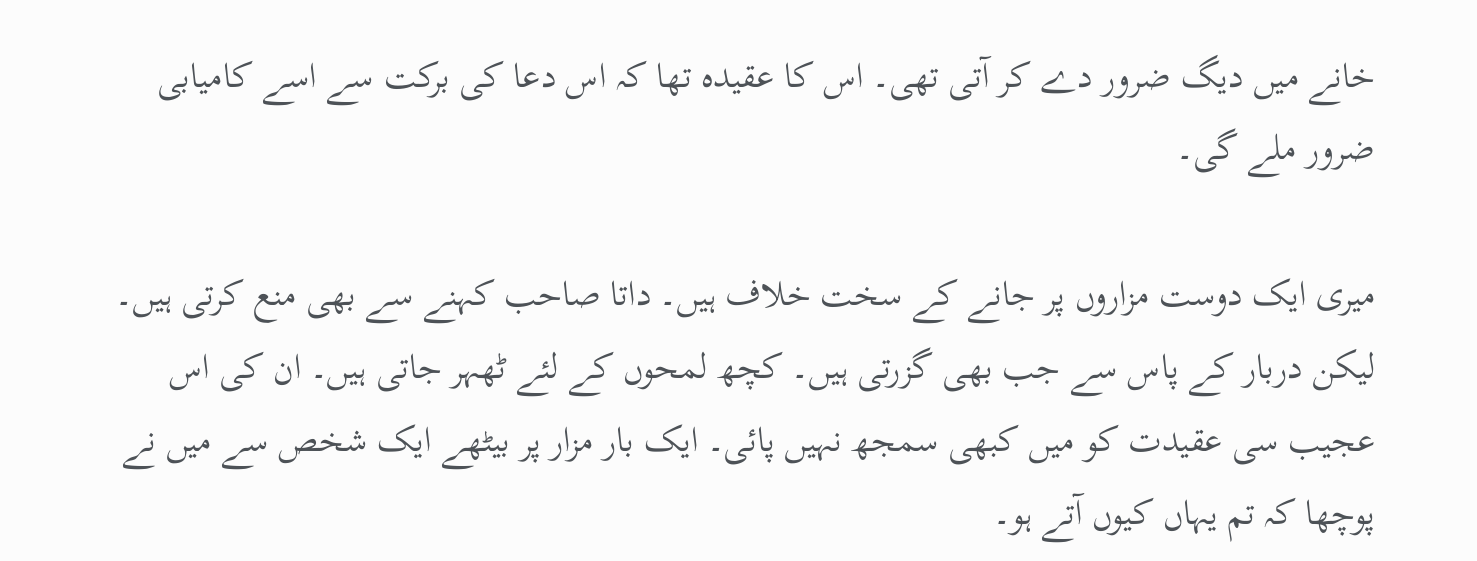خانے میں دیگ ضرور دے کر آتی تھی۔ اس کا عقیدہ تھا کہ اس دعا کی برکت سے اسے کامیابی ضرور ملے گی۔

میری ایک دوست مزاروں پر جانے کے سخت خلاف ہیں۔ داتا صاحب کہنے سے بھی منع کرتی ہیں۔ لیکن دربار کے پاس سے جب بھی گزرتی ہیں۔ کچھ لمحوں کے لئے ٹھہر جاتی ہیں۔ ان کی اس عجیب سی عقیدت کو میں کبھی سمجھ نہیں پائی۔ ایک بار مزار پر بیٹھے ایک شخص سے میں نے پوچھا کہ تم یہاں کیوں آتے ہو۔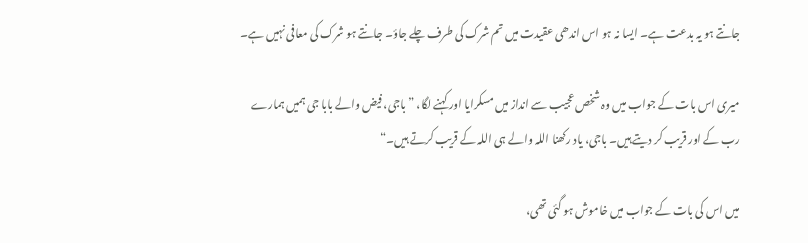جانتے ہو یہ بدعت ہے۔ ایسا نہ ہو اس اندھی عقیدت میں تم شرک کی طرف چلے جاؤ۔ جانتے ہو شرک کی معافی نہیں ہے۔

میری اس بات کے جواب میں وہ شخص عجیب سے انداز میں مسکرایا اور کہنے لگا، ”باجی، فیض والے بابا جی ہمیں ہمارے رب کے اور قریب کر دیتے ہیں۔ باجی، یاد رکھنا اللہ والے ہی اللہ کے قریب کرتے ہیں۔“

میں اس کی بات کے جواب میں خاموش ہو گئی تھی،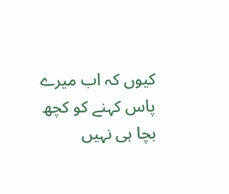کیوں کہ اب میرے پاس کہنے کو کچھ بچا ہی نہیں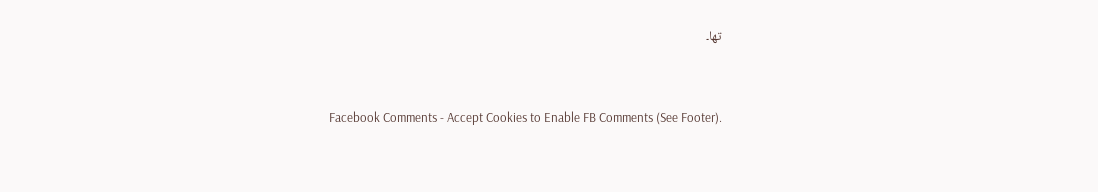تھا۔


Facebook Comments - Accept Cookies to Enable FB Comments (See Footer).